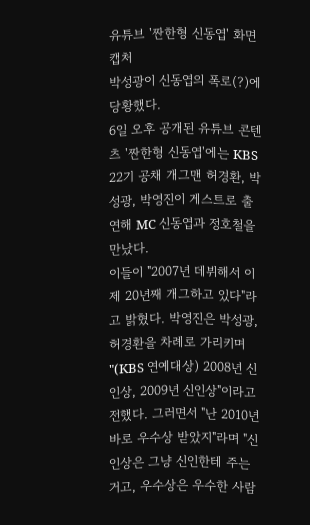유튜브 '짠한형 신동엽' 화면 캡처
박성광이 신동엽의 폭로(?)에 당황했다.
6일 오후 공개된 유튜브 콘텐츠 '짠한형 신동엽'에는 KBS 22기 공채 개그맨 허경환, 박성광, 박영진이 게스트로 출연해 MC 신동엽과 정호철을 만났다.
이들이 "2007년 데뷔해서 이제 20년째 개그하고 있다"라고 밝혔다. 박영진은 박성광, 허경환을 차례로 가리키며 "(KBS 연예대상) 2008년 신인상, 2009년 신인상"이라고 전했다. 그러면서 "난 2010년 바로 우수상 받았지"라며 "신인상은 그냥 신인한테 주는 거고, 우수상은 우수한 사람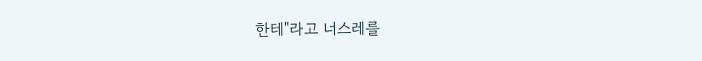한테"라고 너스레를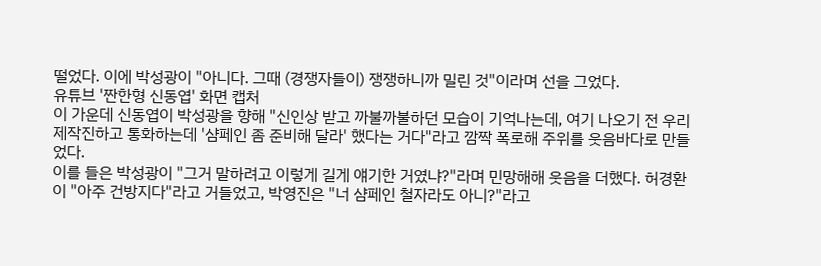떨었다. 이에 박성광이 "아니다. 그때 (경쟁자들이) 쟁쟁하니까 밀린 것"이라며 선을 그었다.
유튜브 '짠한형 신동엽' 화면 캡처
이 가운데 신동엽이 박성광을 향해 "신인상 받고 까불까불하던 모습이 기억나는데, 여기 나오기 전 우리 제작진하고 통화하는데 '샴페인 좀 준비해 달라' 했다는 거다"라고 깜짝 폭로해 주위를 웃음바다로 만들었다.
이를 들은 박성광이 "그거 말하려고 이렇게 길게 얘기한 거였냐?"라며 민망해해 웃음을 더했다. 허경환이 "아주 건방지다"라고 거들었고, 박영진은 "너 샴페인 철자라도 아니?"라고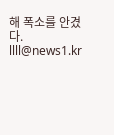해 폭소를 안겼다.
llll@news1.kr